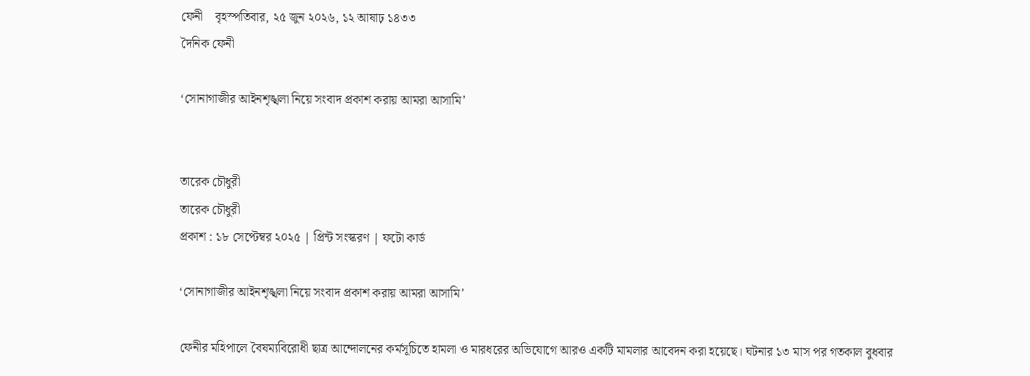ফেনী    বৃহস্পতিবার, ২৫ জুন ২০২৬, ১২ আষাঢ় ১৪৩৩
দৈনিক ফেনী

‘সোনাগাজীর আইনশৃঙ্খলা নিয়ে সংবাদ প্রকাশ করায় আমরা আসামি’


তারেক চৌধুরী
তারেক চৌধুরী
প্রকাশ : ১৮ সেপ্টেম্বর ২০২৫ | প্রিন্ট সংস্করণ | ফটো কার্ড

‘সোনাগাজীর আইনশৃঙ্খলা নিয়ে সংবাদ প্রকাশ করায় আমরা আসামি’

ফেনীর মহিপালে বৈষম্যবিরোধী ছাত্র আন্দোলনের কর্মসূচিতে হামলা ও মারধরের অভিযোগে আরও একটি মামলার আবেদন করা হয়েছে। ঘটনার ১৩ মাস পর গতকাল বুধবার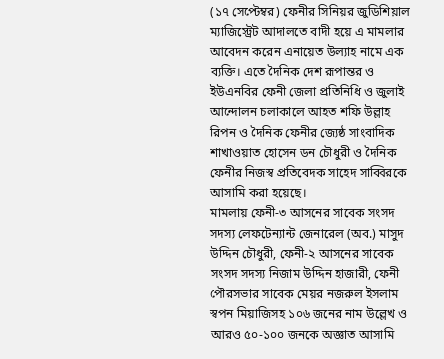(১৭ সেপ্টেম্বর) ফেনীর সিনিয়র জুডিশিয়াল ম্যাজিস্ট্রেট আদালতে বাদী হয়ে এ মামলার আবেদন করেন এনায়েত উল্যাহ নামে এক ব্যক্তি। এতে দৈনিক দেশ রূপান্তর ও ইউএনবির ফেনী জেলা প্রতিনিধি ও জুলাই আন্দোলন চলাকালে আহত শফি উল্লাহ রিপন ও দৈনিক ফেনীর জ্যেষ্ঠ সাংবাদিক শাখাওয়াত হোসেন ডন চৌধুরী ও দৈনিক ফেনীর নিজস্ব প্রতিবেদক সাহেদ সাব্বিরকে আসামি করা হয়েছে।
মামলায় ফেনী-৩ আসনের সাবেক সংসদ সদস্য লেফটেন্যান্ট জেনারেল (অব.) মাসুদ উদ্দিন চৌধুরী, ফেনী-২ আসনের সাবেক সংসদ সদস্য নিজাম উদ্দিন হাজারী, ফেনী পৌরসভার সাবেক মেয়র নজরুল ইসলাম স্বপন মিয়াজিসহ ১০৬ জনের নাম উল্লেখ ও আরও ৫০-১০০ জনকে অজ্ঞাত আসামি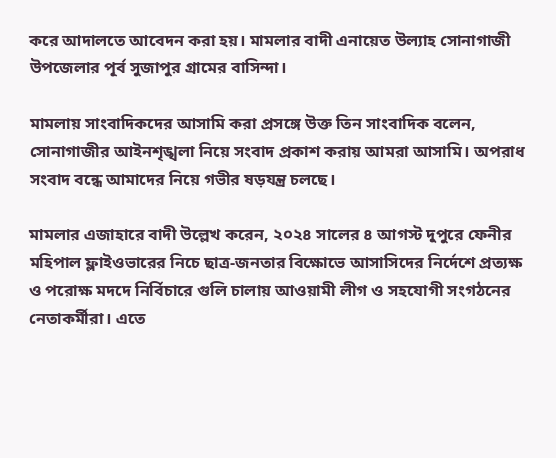করে আদালতে আবেদন করা হয়। মামলার বাদী এনায়েত উল্যাহ সোনাগাজী উপজেলার পূর্ব সুজাপুর গ্রামের বাসিন্দা।

মামলায় সাংবাদিকদের আসামি করা প্রসঙ্গে উক্ত তিন সাংবাদিক বলেন, সোনাগাজীর আইনশৃঙ্খলা নিয়ে সংবাদ প্রকাশ করায় আমরা আসামি। অপরাধ সংবাদ বন্ধে আমাদের নিয়ে গভীর ষড়যন্ত্র চলছে।

মামলার এজাহারে বাদী উল্লেখ করেন, ২০২৪ সালের ৪ আগস্ট দুপুরে ফেনীর মহিপাল ফ্লাইওভারের নিচে ছাত্র-জনতার বিক্ষোভে আসাসিদের নির্দেশে প্রত্যক্ষ ও পরোক্ষ মদদে নির্বিচারে গুলি চালায় আওয়ামী লীগ ও সহযোগী সংগঠনের নেতাকর্মীরা। এতে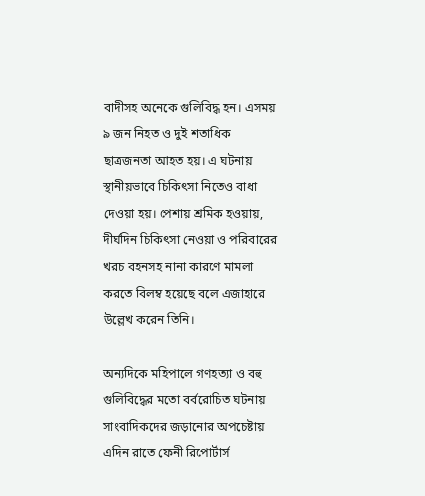বাদীসহ অনেকে গুলিবিদ্ধ হন। এসময় ৯ জন নিহত ও দুই শতাধিক ছাত্রজনতা আহত হয়। এ ঘটনায় স্থানীয়ভাবে চিকিৎসা নিতেও বাধা দেওয়া হয়। পেশায় শ্রমিক হওয়ায়, দীর্ঘদিন চিকিৎসা নেওয়া ও পরিবারের খরচ বহনসহ নানা কারণে মামলা করতে বিলম্ব হয়েছে বলে এজাহারে উল্লেখ করেন তিনি।

অন্যদিকে মহিপালে গণহত্যা ও বহু গুলিবিদ্ধের মতো বর্বরোচিত ঘটনায় সাংবাদিকদের জড়ানোর অপচেষ্টায় এদিন রাতে ফেনী রিপোর্টার্স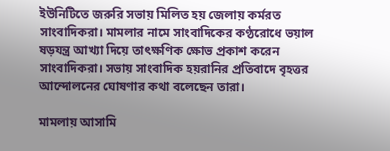ইউনিটিতে জরুরি সভায় মিলিত হয় জেলায় কর্মরত সাংবাদিকরা। মামলার নামে সাংবাদিকের কণ্ঠরোধে ভয়াল ষড়যন্ত্র আখ্যা দিয়ে তাৎক্ষণিক ক্ষোভ প্রকাশ করেন সাংবাদিকরা। সভায় সাংবাদিক হয়রানির প্রতিবাদে বৃহত্তর আন্দোলনের ঘোষণার কথা বলেছেন তারা।

মামলায় আসামি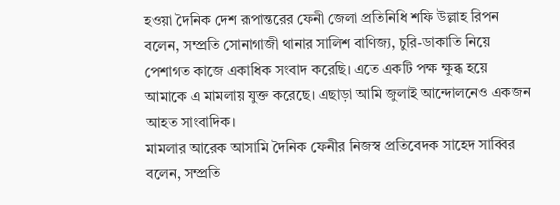হওয়া দৈনিক দেশ রূপান্তরের ফেনী জেলা প্রতিনিধি শফি উল্লাহ রিপন বলেন, সম্প্রতি সোনাগাজী থানার সালিশ বাণিজ্য, চুরি-ডাকাতি নিয়ে পেশাগত কাজে একাধিক সংবাদ করেছি। এতে একটি পক্ষ ক্ষুব্ধ হয়ে আমাকে এ মামলায় যুক্ত করেছে। এছাড়া আমি জুলাই আন্দোলনেও একজন আহত সাংবাদিক।
মামলার আরেক আসামি দৈনিক ফেনীর নিজস্ব প্রতিবেদক সাহেদ সাব্বির বলেন, সম্প্রতি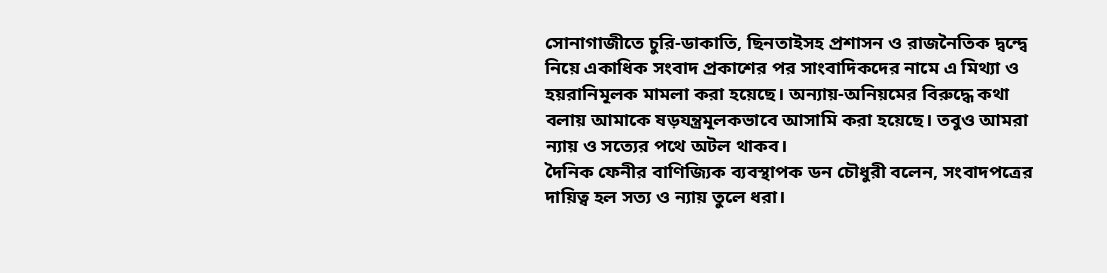সোনাগাজীতে চুরি-ডাকাতি, ছিনতাইসহ প্রশাসন ও রাজনৈতিক দ্বন্দ্বে নিয়ে একাধিক সংবাদ প্রকাশের পর সাংবাদিকদের নামে এ মিথ্যা ও হয়রানিমূলক মামলা করা হয়েছে। অন্যায়-অনিয়মের বিরুদ্ধে কথা বলায় আমাকে ষড়যন্ত্রমূলকভাবে আসামি করা হয়েছে। তবুও আমরা ন্যায় ও সত্যের পথে অটল থাকব।
দৈনিক ফেনীর বাণিজ্যিক ব্যবস্থাপক ডন চৌধুরী বলেন, সংবাদপত্রের দায়িত্ব হল সত্য ও ন্যায় তুলে ধরা।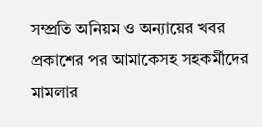সম্প্রতি অনিয়ম ও অন্যায়ের খবর প্রকাশের পর আমাকেসহ সহকর্মীদের মামলার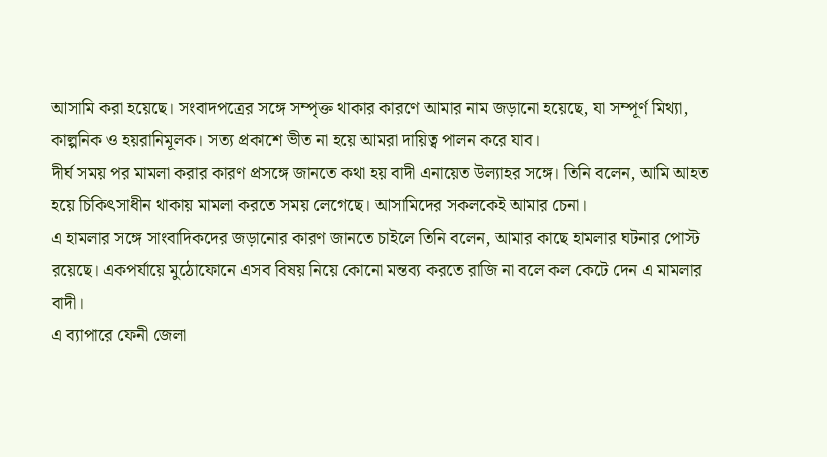আসামি করা হয়েছে। সংবাদপত্রের সঙ্গে সম্পৃক্ত থাকার কারণে আমার নাম জড়ানো হয়েছে, যা সম্পূর্ণ মিথ্যা, কাল্পনিক ও হয়রানিমূলক। সত্য প্রকাশে ভীত না হয়ে আমরা দায়িত্ব পালন করে যাব।
দীর্ঘ সময় পর মামলা করার কারণ প্রসঙ্গে জানতে কথা হয় বাদী এনায়েত উল্যাহর সঙ্গে। তিনি বলেন, আমি আহত হয়ে চিকিৎসাধীন থাকায় মামলা করতে সময় লেগেছে। আসামিদের সকলকেই আমার চেনা।
এ হামলার সঙ্গে সাংবাদিকদের জড়ানোর কারণ জানতে চাইলে তিনি বলেন, আমার কাছে হামলার ঘটনার পোস্ট রয়েছে। একপর্যায়ে মুঠোফোনে এসব বিষয় নিয়ে কোনো মন্তব্য করতে রাজি না বলে কল কেটে দেন এ মামলার বাদী।
এ ব্যাপারে ফেনী জেলা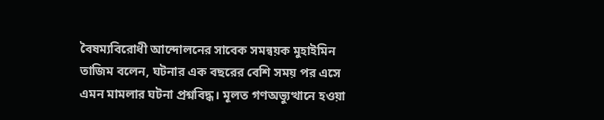বৈষম্যবিরোধী আন্দোলনের সাবেক সমন্বয়ক মুহাইমিন তাজিম বলেন, ঘটনার এক বছরের বেশি সময় পর এসে এমন মামলার ঘটনা প্রশ্নবিদ্ধ। মূলত গণঅভ্যুত্থানে হওয়া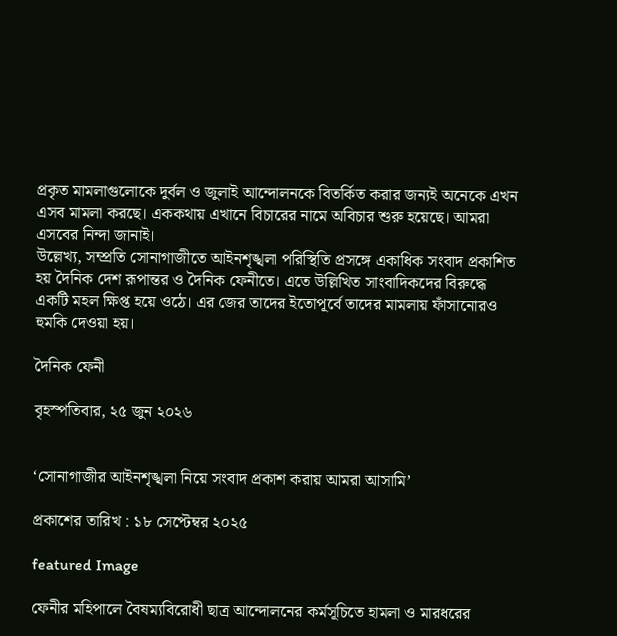প্রকৃত মামলাগুলোকে দুর্বল ও জুলাই আন্দোলনকে বিতর্কিত করার জন্যই অনেকে এখন এসব মামলা করছে। এককথায় এখানে বিচারের নামে অবিচার শুরু হয়েছে। আমরা এসবের নিন্দা জানাই।
উল্লেখ্য, সম্প্রতি সোনাগাজীতে আইনশৃঙ্খলা পরিস্থিতি প্রসঙ্গে একাধিক সংবাদ প্রকাশিত হয় দৈনিক দেশ রূপান্তর ও দৈনিক ফেনীতে। এতে উল্লিখিত সাংবাদিকদের বিরুদ্ধে একটি মহল ক্ষিপ্ত হয়ে ওঠে। এর জের তাদের ইতোপূর্বে তাদের মামলায় ফাঁসানোরও হুমকি দেওয়া হয়।

দৈনিক ফেনী

বৃহস্পতিবার, ২৫ জুন ২০২৬


‘সোনাগাজীর আইনশৃঙ্খলা নিয়ে সংবাদ প্রকাশ করায় আমরা আসামি’

প্রকাশের তারিখ : ১৮ সেপ্টেম্বর ২০২৫

featured Image

ফেনীর মহিপালে বৈষম্যবিরোধী ছাত্র আন্দোলনের কর্মসূচিতে হামলা ও মারধরের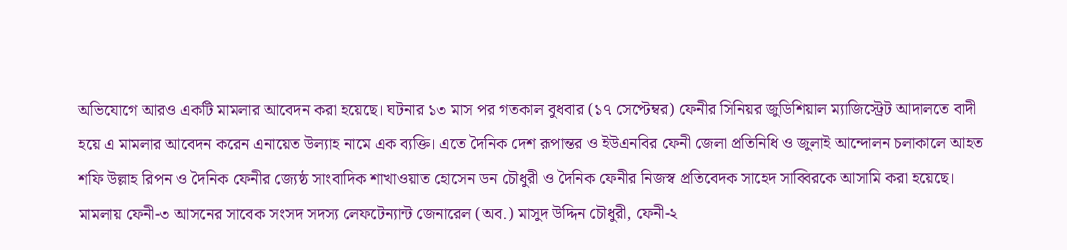অভিযোগে আরও একটি মামলার আবেদন করা হয়েছে। ঘটনার ১৩ মাস পর গতকাল বুধবার (১৭ সেপ্টেম্বর) ফেনীর সিনিয়র জুডিশিয়াল ম্যাজিস্ট্রেট আদালতে বাদী হয়ে এ মামলার আবেদন করেন এনায়েত উল্যাহ নামে এক ব্যক্তি। এতে দৈনিক দেশ রূপান্তর ও ইউএনবির ফেনী জেলা প্রতিনিধি ও জুলাই আন্দোলন চলাকালে আহত শফি উল্লাহ রিপন ও দৈনিক ফেনীর জ্যেষ্ঠ সাংবাদিক শাখাওয়াত হোসেন ডন চৌধুরী ও দৈনিক ফেনীর নিজস্ব প্রতিবেদক সাহেদ সাব্বিরকে আসামি করা হয়েছে।
মামলায় ফেনী-৩ আসনের সাবেক সংসদ সদস্য লেফটেন্যান্ট জেনারেল (অব.) মাসুদ উদ্দিন চৌধুরী, ফেনী-২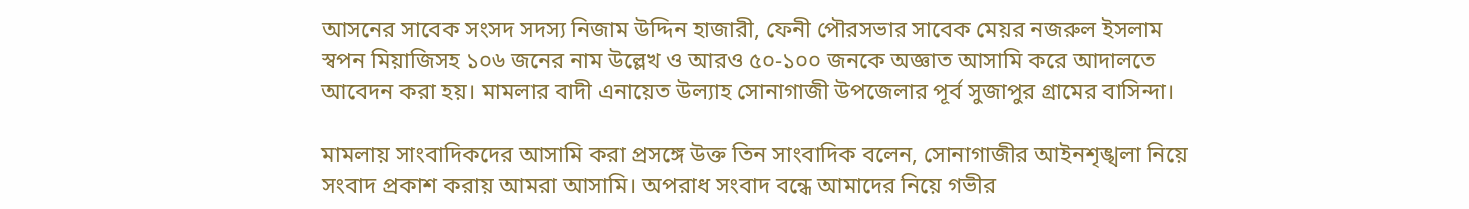আসনের সাবেক সংসদ সদস্য নিজাম উদ্দিন হাজারী, ফেনী পৌরসভার সাবেক মেয়র নজরুল ইসলাম স্বপন মিয়াজিসহ ১০৬ জনের নাম উল্লেখ ও আরও ৫০-১০০ জনকে অজ্ঞাত আসামি করে আদালতে আবেদন করা হয়। মামলার বাদী এনায়েত উল্যাহ সোনাগাজী উপজেলার পূর্ব সুজাপুর গ্রামের বাসিন্দা।

মামলায় সাংবাদিকদের আসামি করা প্রসঙ্গে উক্ত তিন সাংবাদিক বলেন, সোনাগাজীর আইনশৃঙ্খলা নিয়ে সংবাদ প্রকাশ করায় আমরা আসামি। অপরাধ সংবাদ বন্ধে আমাদের নিয়ে গভীর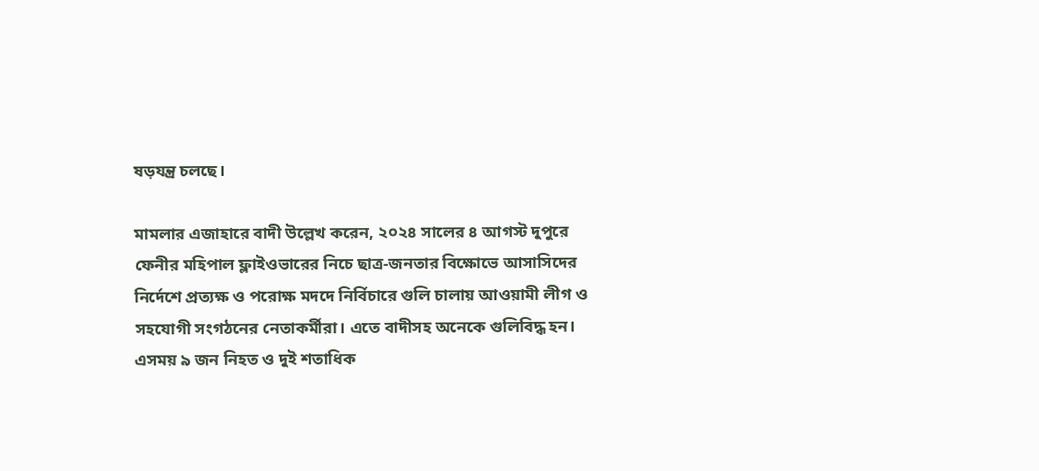ষড়যন্ত্র চলছে।

মামলার এজাহারে বাদী উল্লেখ করেন, ২০২৪ সালের ৪ আগস্ট দুপুরে ফেনীর মহিপাল ফ্লাইওভারের নিচে ছাত্র-জনতার বিক্ষোভে আসাসিদের নির্দেশে প্রত্যক্ষ ও পরোক্ষ মদদে নির্বিচারে গুলি চালায় আওয়ামী লীগ ও সহযোগী সংগঠনের নেতাকর্মীরা। এতে বাদীসহ অনেকে গুলিবিদ্ধ হন। এসময় ৯ জন নিহত ও দুই শতাধিক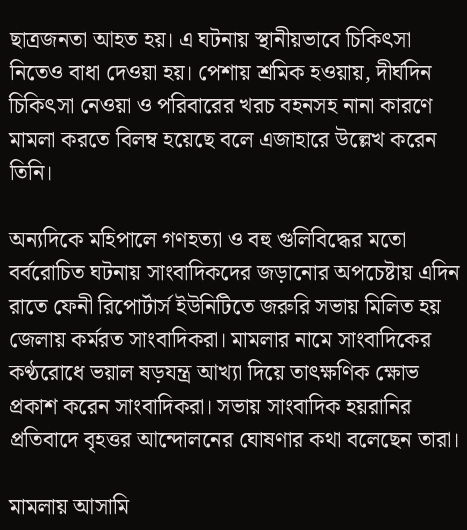ছাত্রজনতা আহত হয়। এ ঘটনায় স্থানীয়ভাবে চিকিৎসা নিতেও বাধা দেওয়া হয়। পেশায় শ্রমিক হওয়ায়, দীর্ঘদিন চিকিৎসা নেওয়া ও পরিবারের খরচ বহনসহ নানা কারণে মামলা করতে বিলম্ব হয়েছে বলে এজাহারে উল্লেখ করেন তিনি।

অন্যদিকে মহিপালে গণহত্যা ও বহু গুলিবিদ্ধের মতো বর্বরোচিত ঘটনায় সাংবাদিকদের জড়ানোর অপচেষ্টায় এদিন রাতে ফেনী রিপোর্টার্স ইউনিটিতে জরুরি সভায় মিলিত হয় জেলায় কর্মরত সাংবাদিকরা। মামলার নামে সাংবাদিকের কণ্ঠরোধে ভয়াল ষড়যন্ত্র আখ্যা দিয়ে তাৎক্ষণিক ক্ষোভ প্রকাশ করেন সাংবাদিকরা। সভায় সাংবাদিক হয়রানির প্রতিবাদে বৃহত্তর আন্দোলনের ঘোষণার কথা বলেছেন তারা।

মামলায় আসামি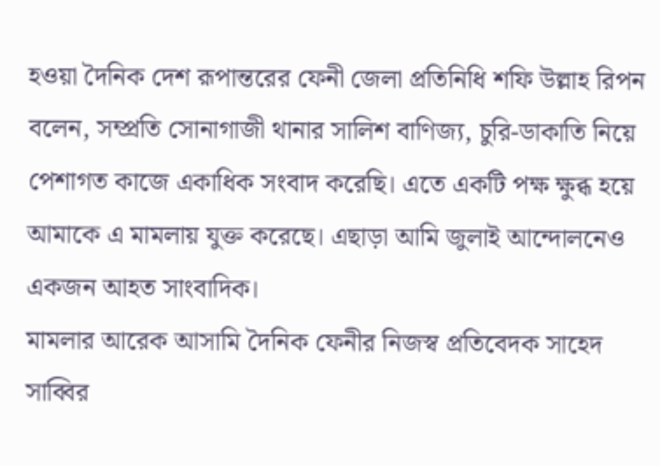হওয়া দৈনিক দেশ রূপান্তরের ফেনী জেলা প্রতিনিধি শফি উল্লাহ রিপন বলেন, সম্প্রতি সোনাগাজী থানার সালিশ বাণিজ্য, চুরি-ডাকাতি নিয়ে পেশাগত কাজে একাধিক সংবাদ করেছি। এতে একটি পক্ষ ক্ষুব্ধ হয়ে আমাকে এ মামলায় যুক্ত করেছে। এছাড়া আমি জুলাই আন্দোলনেও একজন আহত সাংবাদিক।
মামলার আরেক আসামি দৈনিক ফেনীর নিজস্ব প্রতিবেদক সাহেদ সাব্বির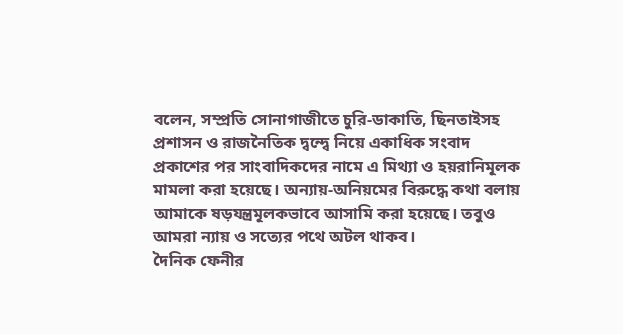বলেন, সম্প্রতি সোনাগাজীতে চুরি-ডাকাতি, ছিনতাইসহ প্রশাসন ও রাজনৈতিক দ্বন্দ্বে নিয়ে একাধিক সংবাদ প্রকাশের পর সাংবাদিকদের নামে এ মিথ্যা ও হয়রানিমূলক মামলা করা হয়েছে। অন্যায়-অনিয়মের বিরুদ্ধে কথা বলায় আমাকে ষড়যন্ত্রমূলকভাবে আসামি করা হয়েছে। তবুও আমরা ন্যায় ও সত্যের পথে অটল থাকব।
দৈনিক ফেনীর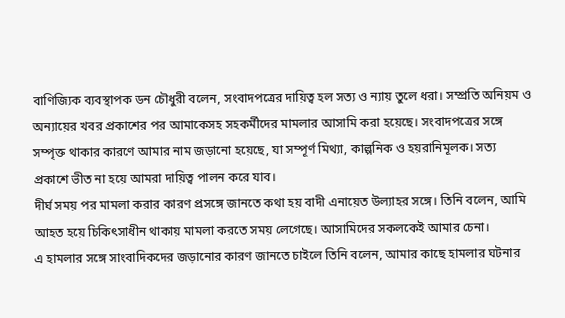বাণিজ্যিক ব্যবস্থাপক ডন চৌধুরী বলেন, সংবাদপত্রের দায়িত্ব হল সত্য ও ন্যায় তুলে ধরা। সম্প্রতি অনিয়ম ও অন্যায়ের খবর প্রকাশের পর আমাকেসহ সহকর্মীদের মামলার আসামি করা হয়েছে। সংবাদপত্রের সঙ্গে সম্পৃক্ত থাকার কারণে আমার নাম জড়ানো হয়েছে, যা সম্পূর্ণ মিথ্যা, কাল্পনিক ও হয়রানিমূলক। সত্য প্রকাশে ভীত না হয়ে আমরা দায়িত্ব পালন করে যাব।
দীর্ঘ সময় পর মামলা করার কারণ প্রসঙ্গে জানতে কথা হয় বাদী এনায়েত উল্যাহর সঙ্গে। তিনি বলেন, আমি আহত হয়ে চিকিৎসাধীন থাকায় মামলা করতে সময় লেগেছে। আসামিদের সকলকেই আমার চেনা।
এ হামলার সঙ্গে সাংবাদিকদের জড়ানোর কারণ জানতে চাইলে তিনি বলেন, আমার কাছে হামলার ঘটনার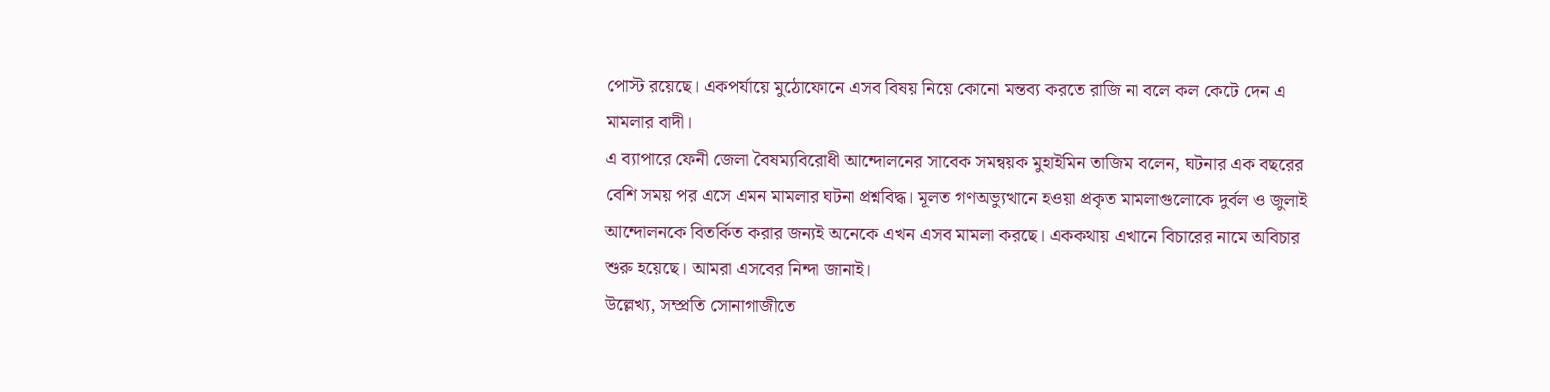পোস্ট রয়েছে। একপর্যায়ে মুঠোফোনে এসব বিষয় নিয়ে কোনো মন্তব্য করতে রাজি না বলে কল কেটে দেন এ মামলার বাদী।
এ ব্যাপারে ফেনী জেলা বৈষম্যবিরোধী আন্দোলনের সাবেক সমন্বয়ক মুহাইমিন তাজিম বলেন, ঘটনার এক বছরের বেশি সময় পর এসে এমন মামলার ঘটনা প্রশ্নবিদ্ধ। মূলত গণঅভ্যুত্থানে হওয়া প্রকৃত মামলাগুলোকে দুর্বল ও জুলাই আন্দোলনকে বিতর্কিত করার জন্যই অনেকে এখন এসব মামলা করছে। এককথায় এখানে বিচারের নামে অবিচার শুরু হয়েছে। আমরা এসবের নিন্দা জানাই।
উল্লেখ্য, সম্প্রতি সোনাগাজীতে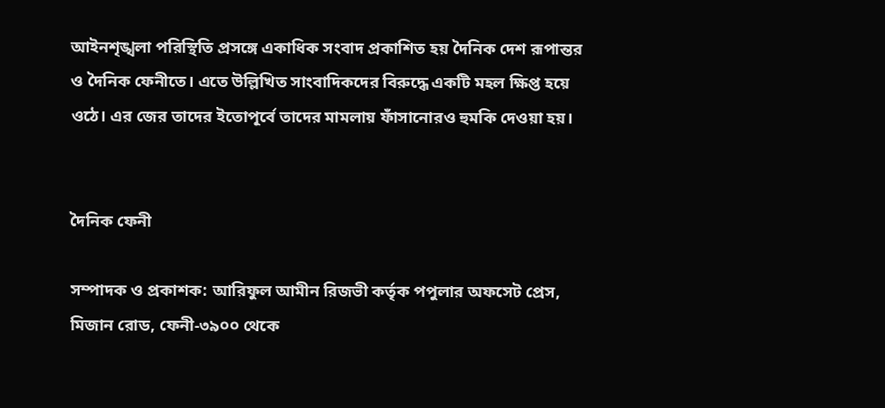আইনশৃঙ্খলা পরিস্থিতি প্রসঙ্গে একাধিক সংবাদ প্রকাশিত হয় দৈনিক দেশ রূপান্তর ও দৈনিক ফেনীতে। এতে উল্লিখিত সাংবাদিকদের বিরুদ্ধে একটি মহল ক্ষিপ্ত হয়ে ওঠে। এর জের তাদের ইতোপূর্বে তাদের মামলায় ফাঁসানোরও হুমকি দেওয়া হয়।


দৈনিক ফেনী

সম্পাদক ও প্রকাশক: আরিফুল আমীন রিজভী কর্তৃক পপুলার অফসেট প্রেস, মিজান রোড, ফেনী-৩৯০০ থেকে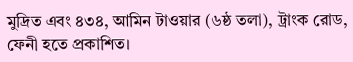মুদ্রিত এবং ৪৩৪, আমিন টাওয়ার (৬ষ্ঠ তলা), ট্রাংক রোড, ফেনী হতে প্রকাশিত।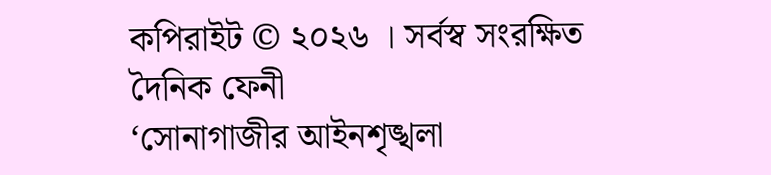কপিরাইট © ২০২৬ । সর্বস্ব সংরক্ষিত দৈনিক ফেনী
‘সোনাগাজীর আইনশৃঙ্খলা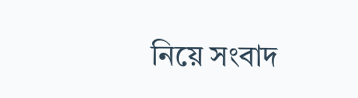নিয়ে সংবাদ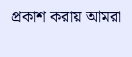প্রকাশ করায় আমরা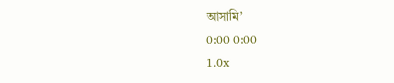আসামি’
0:00 0:00
1.0x